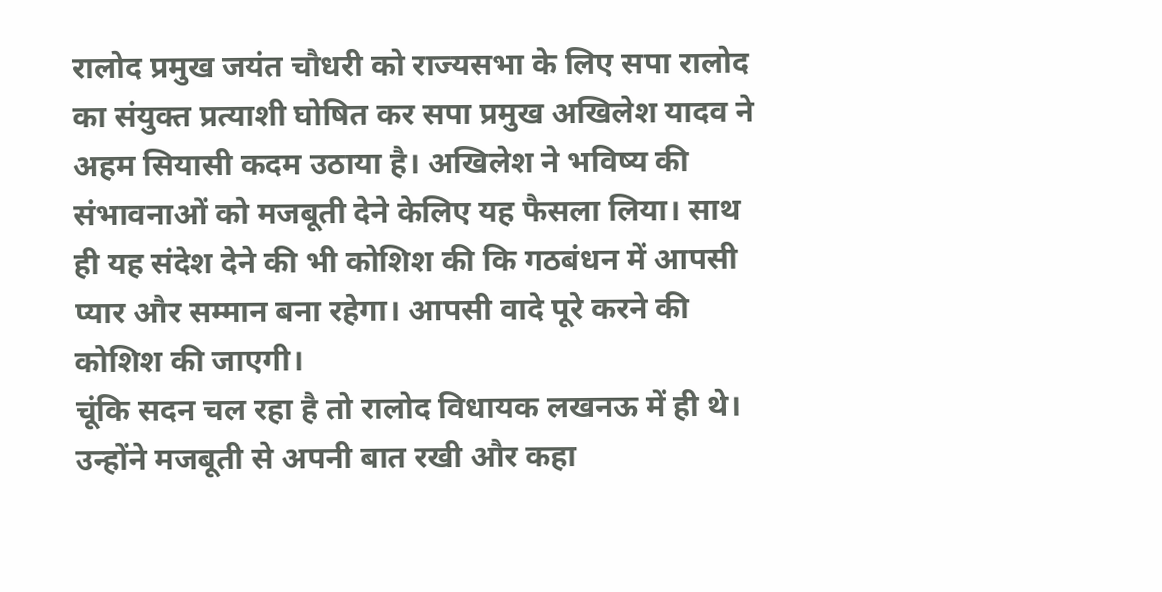रालोद प्रमुख जयंत चौधरी को राज्यसभा के लिए सपा रालोद का संयुक्त प्रत्याशी घोषित कर सपा प्रमुख अखिलेश यादव ने अहम सियासी कदम उठाया है। अखिलेश ने भविष्य की संभावनाओं को मजबूती देने केलिए यह फैसला लिया। साथ ही यह संदेश देने की भी कोशिश की कि गठबंधन में आपसी प्यार और सम्मान बना रहेगा। आपसी वादे पूरे करने की कोशिश की जाएगी।
चूंकि सदन चल रहा है तो रालोद विधायक लखनऊ में ही थे। उन्होंने मजबूती से अपनी बात रखी और कहा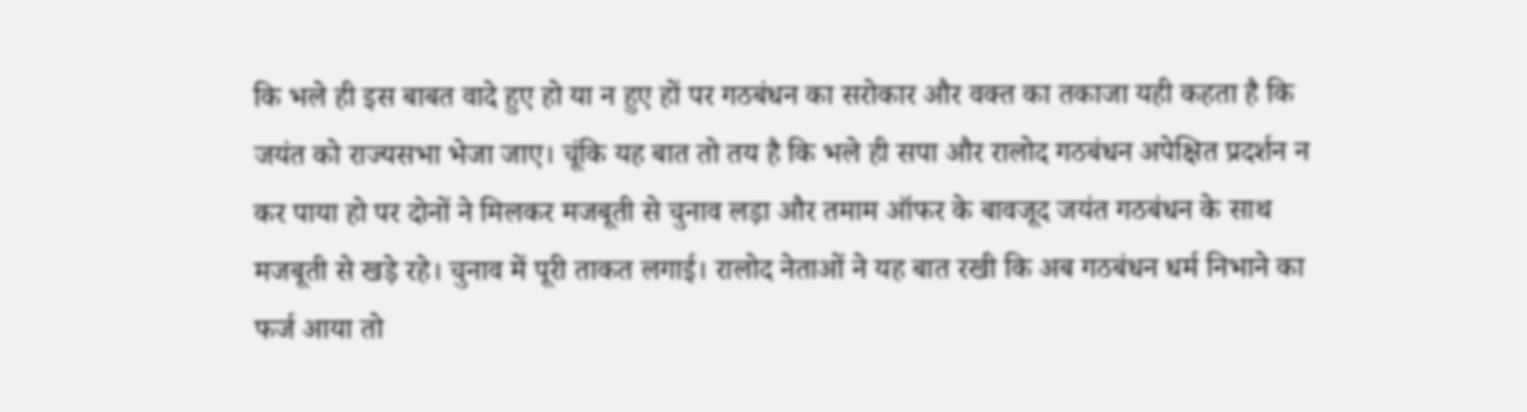कि भले ही इस बाबत वादे हुए हो या न हुए हों पर गठबंधन का सरोकार और वक्त का तकाजा यही कहता है कि जयंत को राज्यसभा भेजा जाए। चूंकि यह बात तो तय है कि भले ही सपा और रालोद गठबंधन अपेक्षित प्रदर्शन न कर पाया हो पर दोनों ने मिलकर मजबूती से चुनाव लड़ा और तमाम ऑफर के बावजूद जयंत गठबंधन के साथ मजबूती से खड़े रहे। चुनाव में पूरी ताकत लगाई। रालोद नेताओं ने यह बात रखी कि अब गठबंधन धर्म निभाने का फर्ज आया तो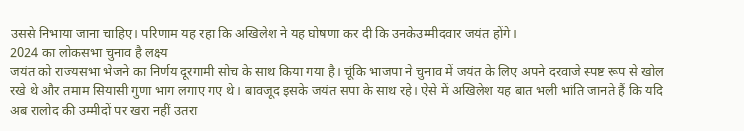उससे निभाया जाना चाहिए। परिणाम यह रहा कि अखिलेश ने यह घोषणा कर दी कि उनकेउम्मीदवार जयंत होंगे।
2024 का लोकसभा चुनाव है लक्ष्य
जयंत को राज्यसभा भेजने का निर्णय दूरगामी सोच के साथ किया गया है। चूंकि भाजपा ने चुनाव में जयंत के लिए अपने दरवाजे स्पष्ट रूप से खोल रखे थे और तमाम सियासी गुणा भाग लगाए गए थे। बावजूद इसके जयंत सपा के साथ रहे। ऐसे में अखिलेश यह बात भली भांति जानते हैं कि यदि अब रालोद की उम्मीदों पर खरा नहीं उतरा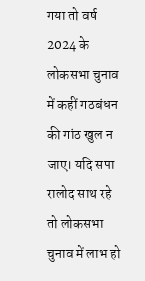गया तो वर्ष 2024 के लोकसभा चुनाव में कहीं गठबंधन की गांठ खुल न जाए। यदि सपा रालोद साथ रहे तो लोकसभा चुनाव में लाभ हो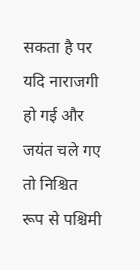सकता है पर यदि नाराजगी हो गई और जयंत चले गए तो निश्चित रूप से पश्चिमी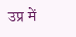उप्र में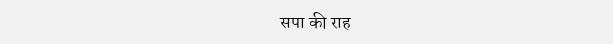सपा की राह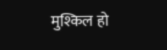मुश्किल हो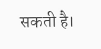सकती है।